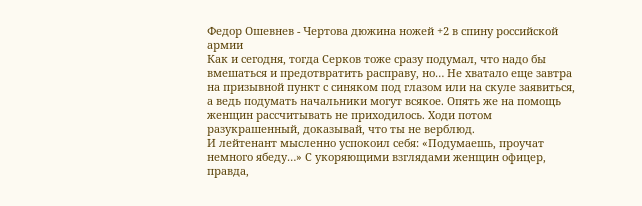Федор Ошевнев - Чертова дюжина ножей +2 в спину российской армии
Как и сегодня, тогда Серков тоже сразу подумал, что надо бы вмешаться и предотвратить расправу, но… Не хватало еще завтра на призывной пункт с синяком под глазом или на скуле заявиться, а ведь подумать начальники могут всякое. Опять же на помощь женщин рассчитывать не приходилось. Ходи потом разукрашенный, доказывай, что ты не верблюд.
И лейтенант мысленно успокоил себя: «Подумаешь, проучат немного ябеду…» С укоряющими взглядами женщин офицер, правда,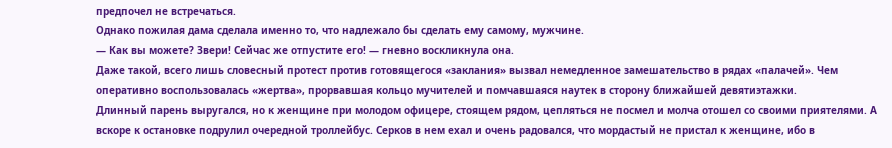предпочел не встречаться.
Однако пожилая дама сделала именно то, что надлежало бы сделать ему самому, мужчине.
— Как вы можете? Звери! Сейчас же отпустите его! — гневно воскликнула она.
Даже такой, всего лишь словесный протест против готовящегося «заклания» вызвал немедленное замешательство в рядах «палачей». Чем оперативно воспользовалась «жертва», прорвавшая кольцо мучителей и помчавшаяся наутек в сторону ближайшей девятиэтажки.
Длинный парень выругался, но к женщине при молодом офицере, стоящем рядом, цепляться не посмел и молча отошел со своими приятелями. А вскоре к остановке подрулил очередной троллейбус. Серков в нем ехал и очень радовался, что мордастый не пристал к женщине, ибо в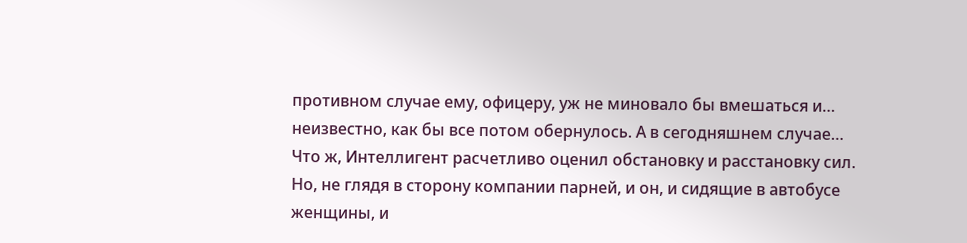противном случае ему, офицеру, уж не миновало бы вмешаться и… неизвестно, как бы все потом обернулось. А в сегодняшнем случае…
Что ж, Интеллигент расчетливо оценил обстановку и расстановку сил. Но, не глядя в сторону компании парней, и он, и сидящие в автобусе женщины, и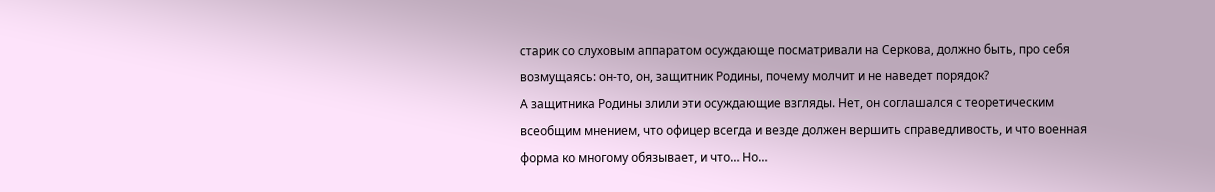старик со слуховым аппаратом осуждающе посматривали на Серкова, должно быть, про себя возмущаясь: он-то, он, защитник Родины, почему молчит и не наведет порядок?
А защитника Родины злили эти осуждающие взгляды. Нет, он соглашался с теоретическим всеобщим мнением, что офицер всегда и везде должен вершить справедливость, и что военная форма ко многому обязывает, и что… Но…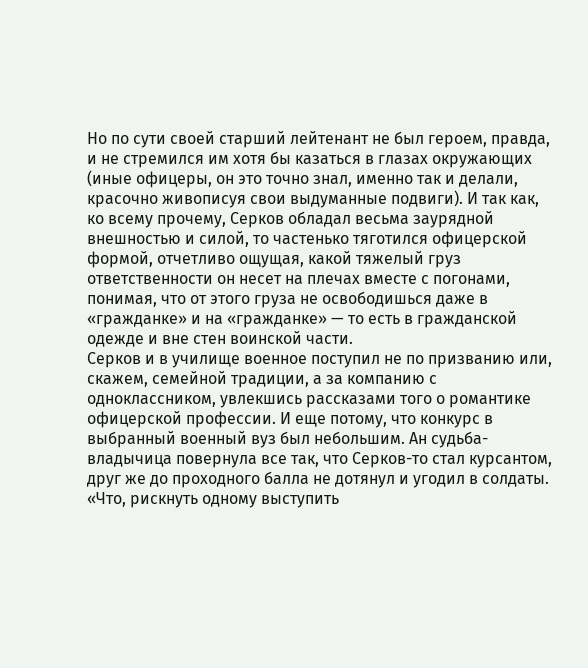Но по сути своей старший лейтенант не был героем, правда, и не стремился им хотя бы казаться в глазах окружающих (иные офицеры, он это точно знал, именно так и делали, красочно живописуя свои выдуманные подвиги). И так как, ко всему прочему, Серков обладал весьма заурядной внешностью и силой, то частенько тяготился офицерской формой, отчетливо ощущая, какой тяжелый груз ответственности он несет на плечах вместе с погонами, понимая, что от этого груза не освободишься даже в «гражданке» и на «гражданке» — то есть в гражданской одежде и вне стен воинской части.
Серков и в училище военное поступил не по призванию или, скажем, семейной традиции, а за компанию с одноклассником, увлекшись рассказами того о романтике офицерской профессии. И еще потому, что конкурс в выбранный военный вуз был небольшим. Ан судьба-владычица повернула все так, что Серков-то стал курсантом, друг же до проходного балла не дотянул и угодил в солдаты.
«Что, рискнуть одному выступить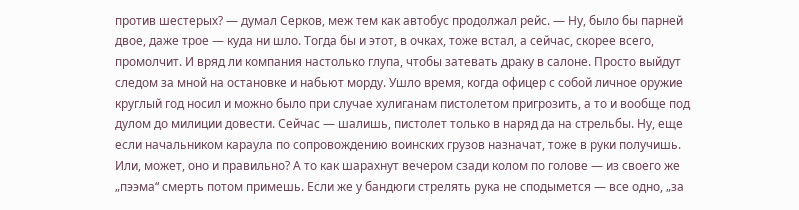против шестерых? — думал Серков, меж тем как автобус продолжал рейс. — Ну, было бы парней двое, даже трое — куда ни шло. Тогда бы и этот, в очках, тоже встал, а сейчас, скорее всего, промолчит. И вряд ли компания настолько глупа, чтобы затевать драку в салоне. Просто выйдут следом за мной на остановке и набьют морду. Ушло время, когда офицер с собой личное оружие круглый год носил и можно было при случае хулиганам пистолетом пригрозить, а то и вообще под дулом до милиции довести. Сейчас — шалишь, пистолет только в наряд да на стрельбы. Ну, еще если начальником караула по сопровождению воинских грузов назначат, тоже в руки получишь. Или, может, оно и правильно? А то как шарахнут вечером сзади колом по голове — из своего же „пээма“ смерть потом примешь. Если же у бандюги стрелять рука не сподымется — все одно, „за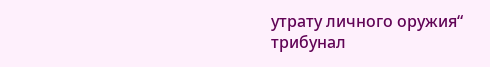утрату личного оружия“ трибунал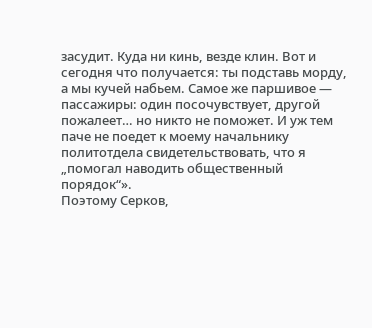засудит. Куда ни кинь, везде клин. Вот и сегодня что получается: ты подставь морду, а мы кучей набьем. Самое же паршивое — пассажиры: один посочувствует, другой пожалеет… но никто не поможет. И уж тем паче не поедет к моему начальнику политотдела свидетельствовать, что я „помогал наводить общественный порядок“».
Поэтому Серков,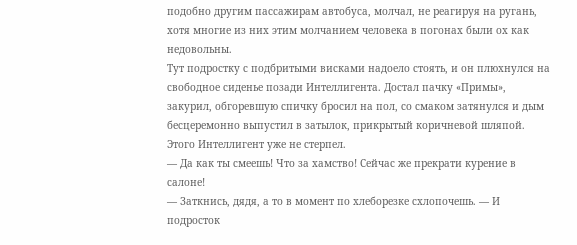подобно другим пассажирам автобуса, молчал, не реагируя на ругань, хотя многие из них этим молчанием человека в погонах были ох как недовольны.
Тут подростку с подбритыми висками надоело стоять, и он плюхнулся на свободное сиденье позади Интеллигента. Достал пачку «Примы», закурил, обгоревшую спичку бросил на пол, со смаком затянулся и дым бесцеремонно выпустил в затылок, прикрытый коричневой шляпой. Этого Интеллигент уже не стерпел.
— Да как ты смеешь! Что за хамство! Сейчас же прекрати курение в салоне!
— Заткнись, дядя, а то в момент по хлеборезке схлопочешь. — И подросток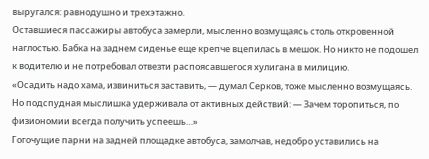выругался: равнодушно и трехэтажно.
Оставшиеся пассажиры автобуса замерли, мысленно возмущаясь столь откровенной наглостью. Бабка на заднем сиденье еще крепче вцепилась в мешок. Но никто не подошел к водителю и не потребовал отвезти распоясавшегося хулигана в милицию.
«Осадить надо хама, извиниться заставить, — думал Серков, тоже мысленно возмущаясь. Но подспудная мыслишка удерживала от активных действий: — Зачем торопиться, по физиономии всегда получить успеешь…»
Гогочущие парни на задней площадке автобуса, замолчав, недобро уставились на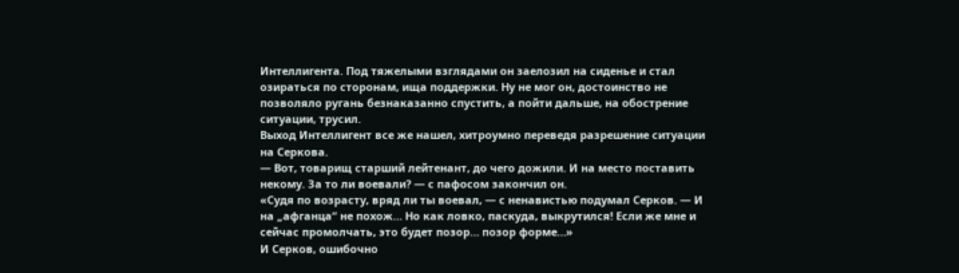Интеллигента. Под тяжелыми взглядами он заелозил на сиденье и стал озираться по сторонам, ища поддержки. Ну не мог он, достоинство не позволяло ругань безнаказанно спустить, а пойти дальше, на обострение ситуации, трусил.
Выход Интеллигент все же нашел, хитроумно переведя разрешение ситуации на Серкова.
— Вот, товарищ старший лейтенант, до чего дожили. И на место поставить некому. За то ли воевали? — с пафосом закончил он.
«Судя по возрасту, вряд ли ты воевал, — с ненавистью подумал Серков. — И на „афганца“ не похож… Но как ловко, паскуда, выкрутился! Если же мне и сейчас промолчать, это будет позор… позор форме…»
И Серков, ошибочно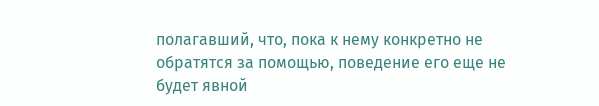полагавший, что, пока к нему конкретно не обратятся за помощью, поведение его еще не будет явной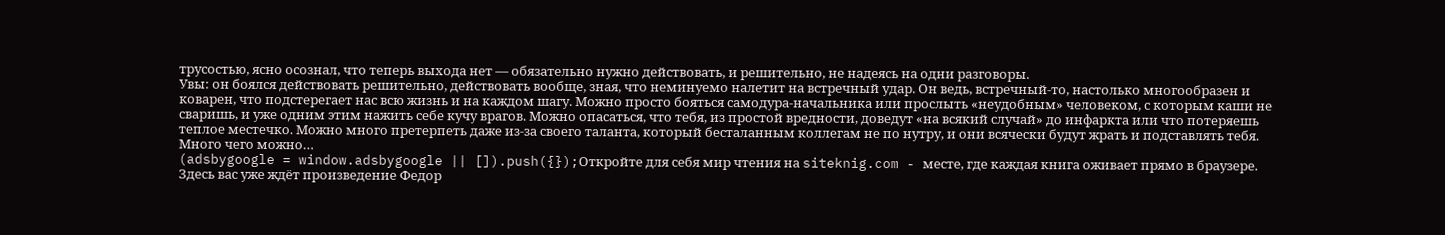трусостью, ясно осознал, что теперь выхода нет — обязательно нужно действовать, и решительно, не надеясь на одни разговоры.
Увы: он боялся действовать решительно, действовать вообще, зная, что неминуемо налетит на встречный удар. Он ведь, встречный-то, настолько многообразен и коварен, что подстерегает нас всю жизнь и на каждом шагу. Можно просто бояться самодура-начальника или прослыть «неудобным» человеком, с которым каши не сваришь, и уже одним этим нажить себе кучу врагов. Можно опасаться, что тебя, из простой вредности, доведут «на всякий случай» до инфаркта или что потеряешь теплое местечко. Можно много претерпеть даже из-за своего таланта, который бесталанным коллегам не по нутру, и они всячески будут жрать и подставлять тебя. Много чего можно…
(adsbygoogle = window.adsbygoogle || []).push({});Откройте для себя мир чтения на siteknig.com - месте, где каждая книга оживает прямо в браузере. Здесь вас уже ждёт произведение Федор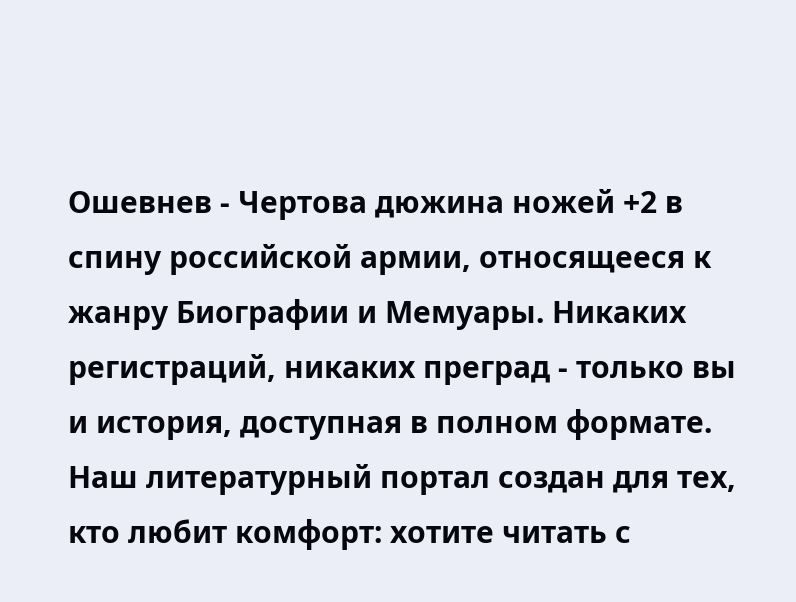Ошевнев - Чертова дюжина ножей +2 в спину российской армии, относящееся к жанру Биографии и Мемуары. Никаких регистраций, никаких преград - только вы и история, доступная в полном формате. Наш литературный портал создан для тех, кто любит комфорт: хотите читать с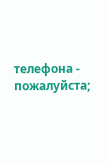телефона - пожалуйста;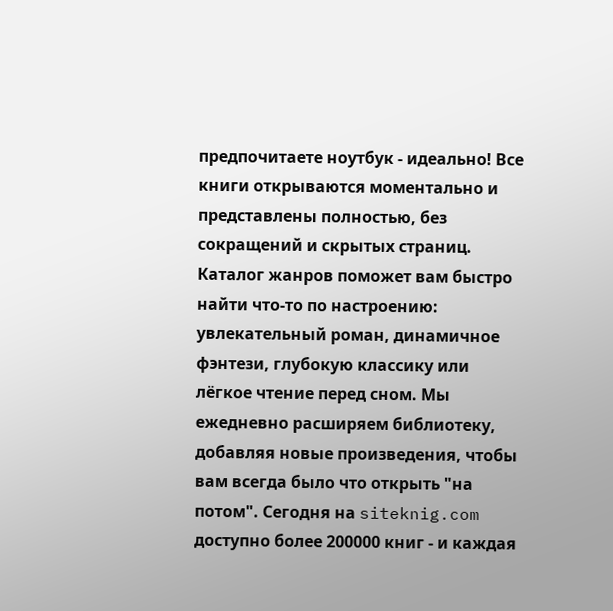предпочитаете ноутбук - идеально! Все книги открываются моментально и представлены полностью, без сокращений и скрытых страниц. Каталог жанров поможет вам быстро найти что-то по настроению: увлекательный роман, динамичное фэнтези, глубокую классику или лёгкое чтение перед сном. Мы ежедневно расширяем библиотеку, добавляя новые произведения, чтобы вам всегда было что открыть "на потом". Сегодня на siteknig.com доступно более 200000 книг - и каждая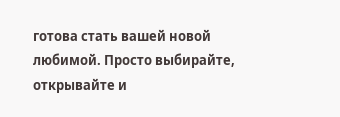готова стать вашей новой любимой. Просто выбирайте, открывайте и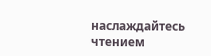наслаждайтесь чтением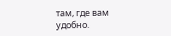там, где вам удобно.